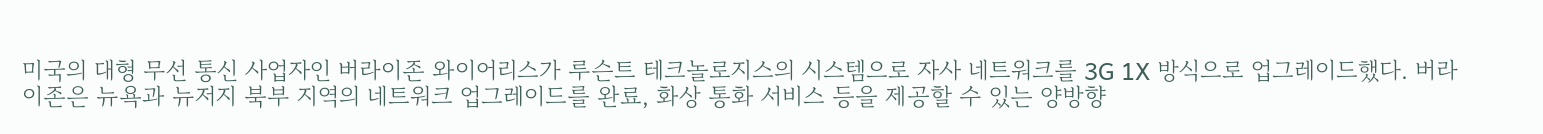미국의 대형 무선 통신 사업자인 버라이존 와이어리스가 루슨트 테크놀로지스의 시스템으로 자사 네트워크를 3G 1X 방식으로 업그레이드했다. 버라이존은 뉴욕과 뉴저지 북부 지역의 네트워크 업그레이드를 완료, 화상 통화 서비스 등을 제공할 수 있는 양방향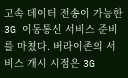고속 데이터 전송이 가능한 3G 이동통신 서비스 준비를 마쳤다. 버라이존의 서비스 개시 시점은 3G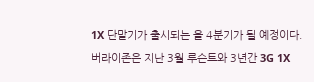1X 단말기가 출시되는 올 4분기가 될 예정이다. 버라이존은 지난 3월 루슨트와 3년간 3G 1X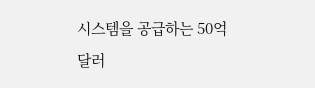시스템을 공급하는 50억 달러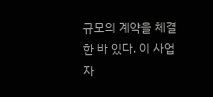규모의 계약을 체결한 바 있다. 이 사업자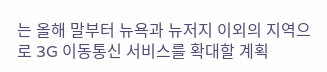는 올해 말부터 뉴욕과 뉴저지 이외의 지역으로 3G 이동통신 서비스를 확대할 계획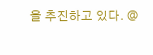을 추진하고 있다. @